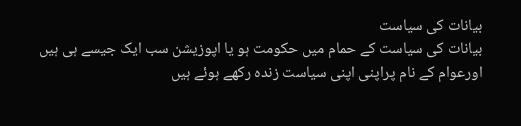بیانات کی سیاست
بیانات کی سیاست کے حمام میں حکومت ہو یا اپوزیشن سب ایک جیسے ہی ہیں اورعوام کے نام پراپنی اپنی سیاست زندہ رکھے ہوئے ہیں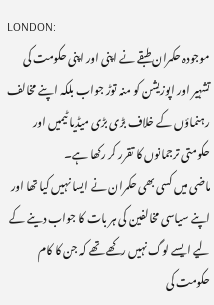LONDON:
موجودہ حکمران طبقے نے اپنی اور اپنی حکومت کی تشہیر اور اپوزیشن کو منہ توڑ جواب بلکہ اپنے مخالف رہنماؤں کے خلاف بڑی بڑی میڈیا ٹیمیں اور حکومتی ترجمانوں کا تقرر کر رکھا ہے۔
ماضی میں کسی بھی حکمران نے ایسا نہیں کیا تھا اور اپنے سیاسی مخالفین کی ہر بات کا جواب دینے کے لیے ایسے لوگ نہیں رکھے تھے کہ جن کا کام حکومت کی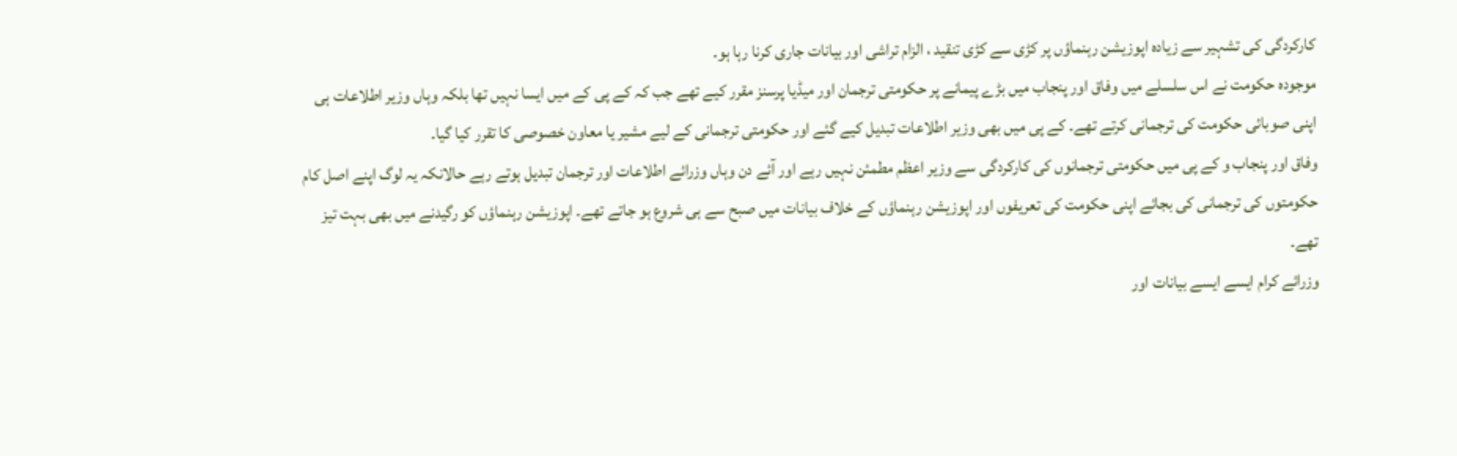کارکردگی کی تشہیر سے زیادہ اپوزیشن رہنماؤں پر کڑی سے کڑی تنقید ، الزام تراشی اور بیانات جاری کرنا رہا ہو۔
موجودہ حکومت نے اس سلسلے میں وفاق اور پنجاب میں بڑے پیمانے پر حکومتی ترجمان اور میڈیا پرسنز مقرر کیے تھے جب کہ کے پی کے میں ایسا نہیں تھا بلکہ وہاں وزیر اطلاعات ہی اپنی صوبائی حکومت کی ترجمانی کرتے تھے۔ کے پی میں بھی وزیر اطلاعات تبدیل کیے گئے اور حکومتی ترجمانی کے لیے مشیر یا معاون خصوصی کا تقرر کیا گیا۔
وفاق اور پنجاب و کے پی میں حکومتی ترجمانوں کی کارکردگی سے وزیر اعظم مطمئن نہیں رہے اور آئے دن وہاں وزرائے اطلاعات اور ترجمان تبدیل ہوتے رہے حالانکہ یہ لوگ اپنے اصل کام حکومتوں کی ترجمانی کی بجائے اپنی حکومت کی تعریفوں اور اپوزیشن رہنماؤں کے خلاف بیانات میں صبح سے ہی شروع ہو جاتے تھے۔ اپوزیشن رہنماؤں کو رگیدنے میں بھی بہت تیز تھے۔
وزرائے کرام ایسے ایسے بیانات اور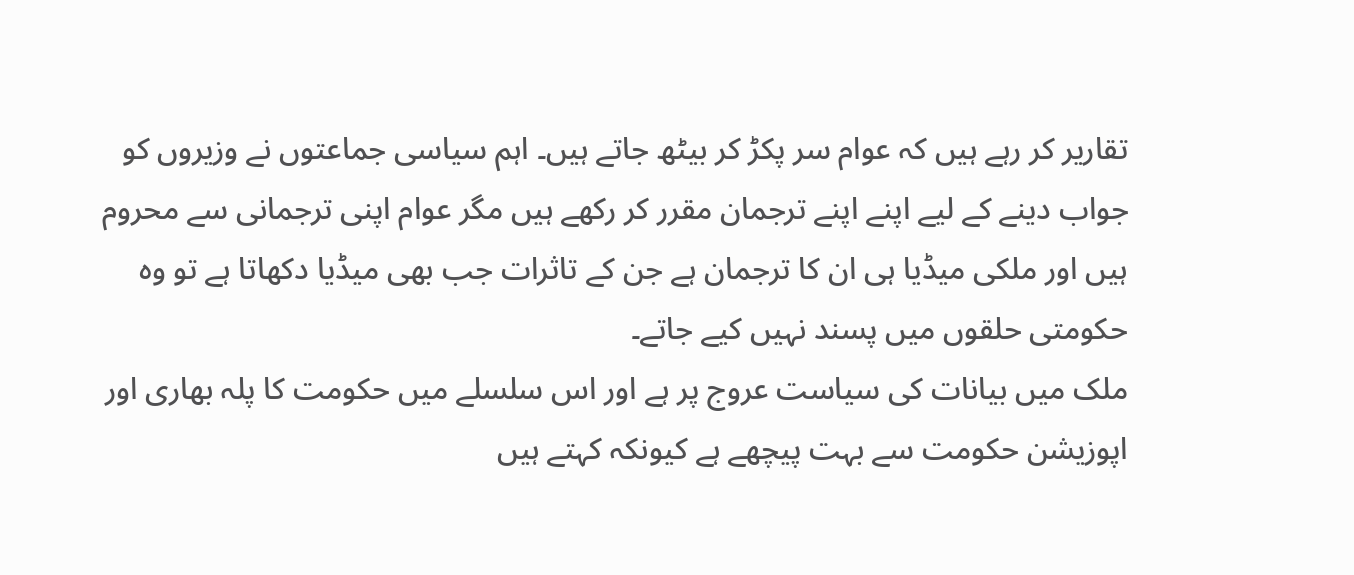تقاریر کر رہے ہیں کہ عوام سر پکڑ کر بیٹھ جاتے ہیں۔ اہم سیاسی جماعتوں نے وزیروں کو جواب دینے کے لیے اپنے اپنے ترجمان مقرر کر رکھے ہیں مگر عوام اپنی ترجمانی سے محروم ہیں اور ملکی میڈیا ہی ان کا ترجمان ہے جن کے تاثرات جب بھی میڈیا دکھاتا ہے تو وہ حکومتی حلقوں میں پسند نہیں کیے جاتے۔
ملک میں بیانات کی سیاست عروج پر ہے اور اس سلسلے میں حکومت کا پلہ بھاری اور اپوزیشن حکومت سے بہت پیچھے ہے کیونکہ کہتے ہیں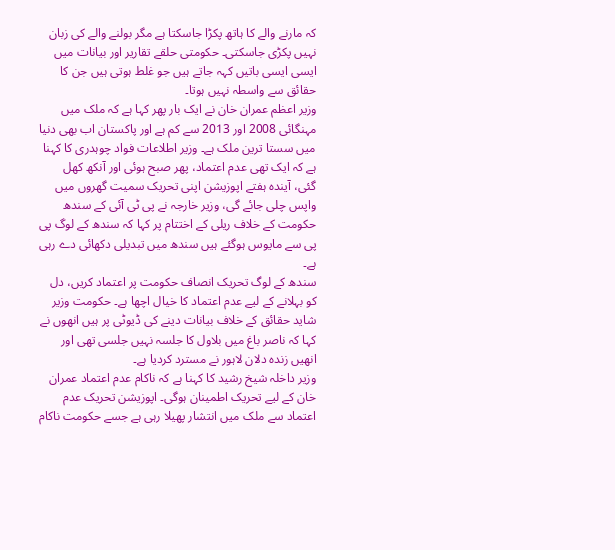کہ مارنے والے کا ہاتھ پکڑا جاسکتا ہے مگر بولنے والے کی زبان نہیں پکڑی جاسکتی۔ حکومتی حلقے تقاریر اور بیانات میں ایسی ایسی باتیں کہہ جاتے ہیں جو غلط ہوتی ہیں جن کا حقائق سے واسطہ نہیں ہوتا۔
وزیر اعظم عمران خان نے ایک بار پھر کہا ہے کہ ملک میں مہنگائی 2008 اور 2013 سے کم ہے اور پاکستان اب بھی دنیا میں سستا ترین ملک ہے۔ وزیر اطلاعات فواد چوہدری کا کہنا ہے کہ ایک تھی عدم اعتماد، پھر صبح ہوئی اور آنکھ کھل گئی، آیندہ ہفتے اپوزیشن اپنی تحریک سمیت گھروں میں واپس چلی جائے گی، وزیر خارجہ نے پی ٹی آئی کے سندھ حکومت کے خلاف ریلی کے اختتام پر کہا کہ سندھ کے لوگ پی پی سے مایوس ہوگئے ہیں سندھ میں تبدیلی دکھائی دے رہی ہے۔
سندھ کے لوگ تحریک انصاف حکومت پر اعتماد کریں، دل کو بہلانے کے لیے عدم اعتماد کا خیال اچھا ہے۔ حکومت وزیر شاید حقائق کے خلاف بیانات دینے کی ڈیوٹی پر ہیں انھوں نے کہا کہ ناصر باغ میں بلاول کا جلسہ نہیں جلسی تھی اور انھیں زندہ دلان لاہور نے مسترد کردیا ہے۔
وزیر داخلہ شیخ رشید کا کہنا ہے کہ ناکام عدم اعتماد عمران خان کے لیے تحریک اطمینان ہوگی۔ اپوزیشن تحریک عدم اعتماد سے ملک میں انتشار پھیلا رہی ہے جسے حکومت ناکام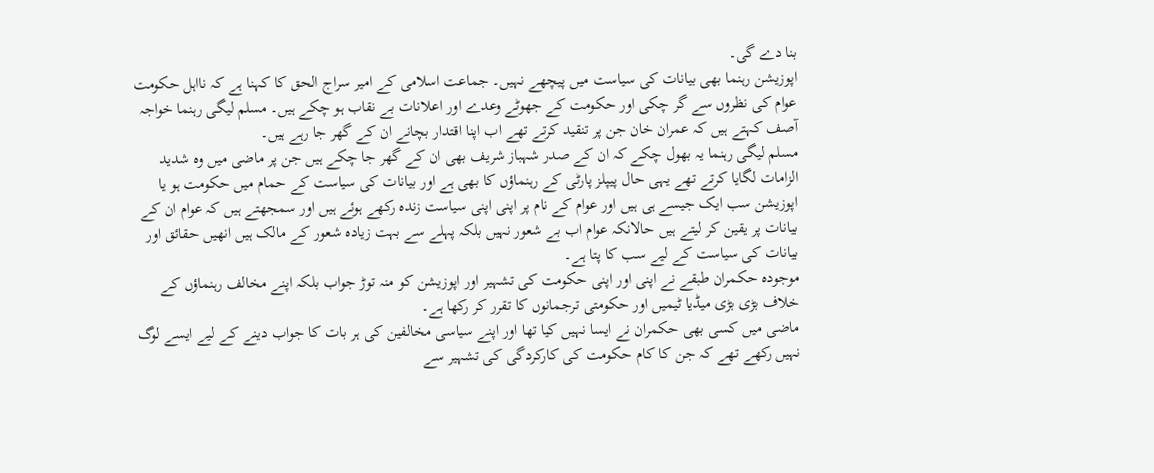بنا دے گی۔
اپوزیشن رہنما بھی بیانات کی سیاست میں پیچھے نہیں۔ جماعت اسلامی کے امیر سراج الحق کا کہنا ہے کہ نااہل حکومت عوام کی نظروں سے گر چکی اور حکومت کے جھوٹے وعدے اور اعلانات بے نقاب ہو چکے ہیں۔ مسلم لیگی رہنما خواجہ آصف کہتے ہیں کہ عمران خان جن پر تنقید کرتے تھے اب اپنا اقتدار بچانے ان کے گھر جا رہے ہیں۔
مسلم لیگی رہنما یہ بھول چکے کہ ان کے صدر شہباز شریف بھی ان کے گھر جا چکے ہیں جن پر ماضی میں وہ شدید الزامات لگایا کرتے تھے یہی حال پیپلز پارٹی کے رہنماؤں کا بھی ہے اور بیانات کی سیاست کے حمام میں حکومت ہو یا اپوزیشن سب ایک جیسے ہی ہیں اور عوام کے نام پر اپنی اپنی سیاست زندہ رکھے ہوئے ہیں اور سمجھتے ہیں کہ عوام ان کے بیانات پر یقین کر لیتے ہیں حالانکہ عوام اب بے شعور نہیں بلکہ پہلے سے بہت زیادہ شعور کے مالک ہیں انھیں حقائق اور بیانات کی سیاست کے لیے سب کا پتا ہے۔
موجودہ حکمران طبقے نے اپنی اور اپنی حکومت کی تشہیر اور اپوزیشن کو منہ توڑ جواب بلکہ اپنے مخالف رہنماؤں کے خلاف بڑی بڑی میڈیا ٹیمیں اور حکومتی ترجمانوں کا تقرر کر رکھا ہے۔
ماضی میں کسی بھی حکمران نے ایسا نہیں کیا تھا اور اپنے سیاسی مخالفین کی ہر بات کا جواب دینے کے لیے ایسے لوگ نہیں رکھے تھے کہ جن کا کام حکومت کی کارکردگی کی تشہیر سے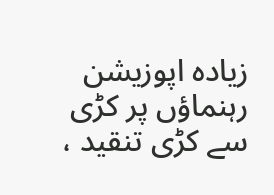زیادہ اپوزیشن رہنماؤں پر کڑی سے کڑی تنقید ،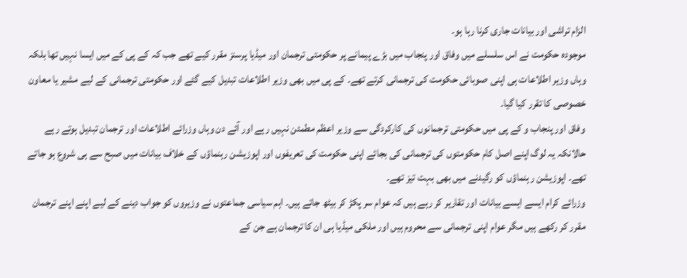الزام تراشی اور بیانات جاری کرنا رہا ہو۔
موجودہ حکومت نے اس سلسلے میں وفاق اور پنجاب میں بڑے پیمانے پر حکومتی ترجمان اور میڈیا پرسنز مقرر کیے تھے جب کہ کے پی کے میں ایسا نہیں تھا بلکہ وہاں وزیر اطلاعات ہی اپنی صوبائی حکومت کی ترجمانی کرتے تھے۔ کے پی میں بھی وزیر اطلاعات تبدیل کیے گئے اور حکومتی ترجمانی کے لیے مشیر یا معاون خصوصی کا تقرر کیا گیا۔
وفاق اور پنجاب و کے پی میں حکومتی ترجمانوں کی کارکردگی سے وزیر اعظم مطمئن نہیں رہے اور آئے دن وہاں وزرائے اطلاعات اور ترجمان تبدیل ہوتے رہے حالانکہ یہ لوگ اپنے اصل کام حکومتوں کی ترجمانی کی بجائے اپنی حکومت کی تعریفوں اور اپوزیشن رہنماؤں کے خلاف بیانات میں صبح سے ہی شروع ہو جاتے تھے۔ اپوزیشن رہنماؤں کو رگیدنے میں بھی بہت تیز تھے۔
وزرائے کرام ایسے ایسے بیانات اور تقاریر کر رہے ہیں کہ عوام سر پکڑ کر بیٹھ جاتے ہیں۔ اہم سیاسی جماعتوں نے وزیروں کو جواب دینے کے لیے اپنے اپنے ترجمان مقرر کر رکھے ہیں مگر عوام اپنی ترجمانی سے محروم ہیں اور ملکی میڈیا ہی ان کا ترجمان ہے جن کے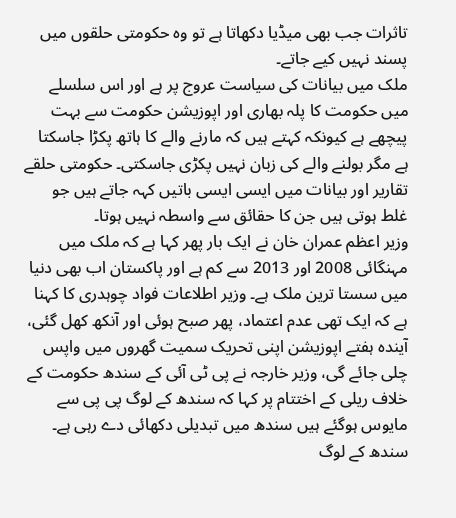تاثرات جب بھی میڈیا دکھاتا ہے تو وہ حکومتی حلقوں میں پسند نہیں کیے جاتے۔
ملک میں بیانات کی سیاست عروج پر ہے اور اس سلسلے میں حکومت کا پلہ بھاری اور اپوزیشن حکومت سے بہت پیچھے ہے کیونکہ کہتے ہیں کہ مارنے والے کا ہاتھ پکڑا جاسکتا ہے مگر بولنے والے کی زبان نہیں پکڑی جاسکتی۔ حکومتی حلقے تقاریر اور بیانات میں ایسی ایسی باتیں کہہ جاتے ہیں جو غلط ہوتی ہیں جن کا حقائق سے واسطہ نہیں ہوتا۔
وزیر اعظم عمران خان نے ایک بار پھر کہا ہے کہ ملک میں مہنگائی 2008 اور 2013 سے کم ہے اور پاکستان اب بھی دنیا میں سستا ترین ملک ہے۔ وزیر اطلاعات فواد چوہدری کا کہنا ہے کہ ایک تھی عدم اعتماد، پھر صبح ہوئی اور آنکھ کھل گئی، آیندہ ہفتے اپوزیشن اپنی تحریک سمیت گھروں میں واپس چلی جائے گی، وزیر خارجہ نے پی ٹی آئی کے سندھ حکومت کے خلاف ریلی کے اختتام پر کہا کہ سندھ کے لوگ پی پی سے مایوس ہوگئے ہیں سندھ میں تبدیلی دکھائی دے رہی ہے۔
سندھ کے لوگ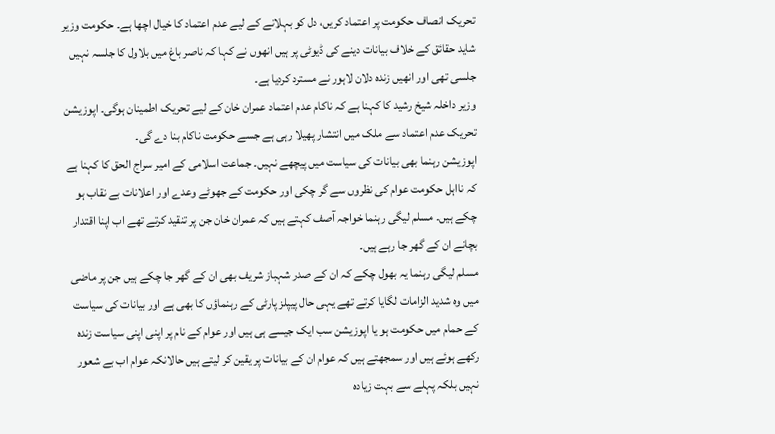تحریک انصاف حکومت پر اعتماد کریں، دل کو بہلانے کے لیے عدم اعتماد کا خیال اچھا ہے۔ حکومت وزیر شاید حقائق کے خلاف بیانات دینے کی ڈیوٹی پر ہیں انھوں نے کہا کہ ناصر باغ میں بلاول کا جلسہ نہیں جلسی تھی اور انھیں زندہ دلان لاہور نے مسترد کردیا ہے۔
وزیر داخلہ شیخ رشید کا کہنا ہے کہ ناکام عدم اعتماد عمران خان کے لیے تحریک اطمینان ہوگی۔ اپوزیشن تحریک عدم اعتماد سے ملک میں انتشار پھیلا رہی ہے جسے حکومت ناکام بنا دے گی۔
اپوزیشن رہنما بھی بیانات کی سیاست میں پیچھے نہیں۔ جماعت اسلامی کے امیر سراج الحق کا کہنا ہے کہ نااہل حکومت عوام کی نظروں سے گر چکی اور حکومت کے جھوٹے وعدے اور اعلانات بے نقاب ہو چکے ہیں۔ مسلم لیگی رہنما خواجہ آصف کہتے ہیں کہ عمران خان جن پر تنقید کرتے تھے اب اپنا اقتدار بچانے ان کے گھر جا رہے ہیں۔
مسلم لیگی رہنما یہ بھول چکے کہ ان کے صدر شہباز شریف بھی ان کے گھر جا چکے ہیں جن پر ماضی میں وہ شدید الزامات لگایا کرتے تھے یہی حال پیپلز پارٹی کے رہنماؤں کا بھی ہے اور بیانات کی سیاست کے حمام میں حکومت ہو یا اپوزیشن سب ایک جیسے ہی ہیں اور عوام کے نام پر اپنی اپنی سیاست زندہ رکھے ہوئے ہیں اور سمجھتے ہیں کہ عوام ان کے بیانات پر یقین کر لیتے ہیں حالانکہ عوام اب بے شعور نہیں بلکہ پہلے سے بہت زیادہ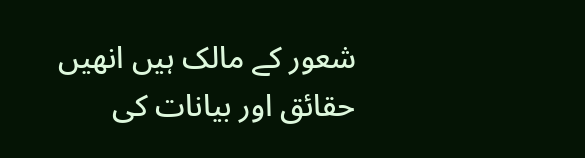شعور کے مالک ہیں انھیں حقائق اور بیانات کی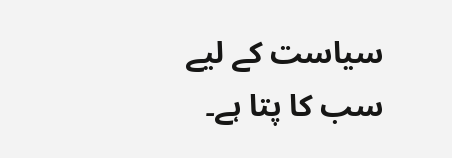سیاست کے لیے سب کا پتا ہے۔